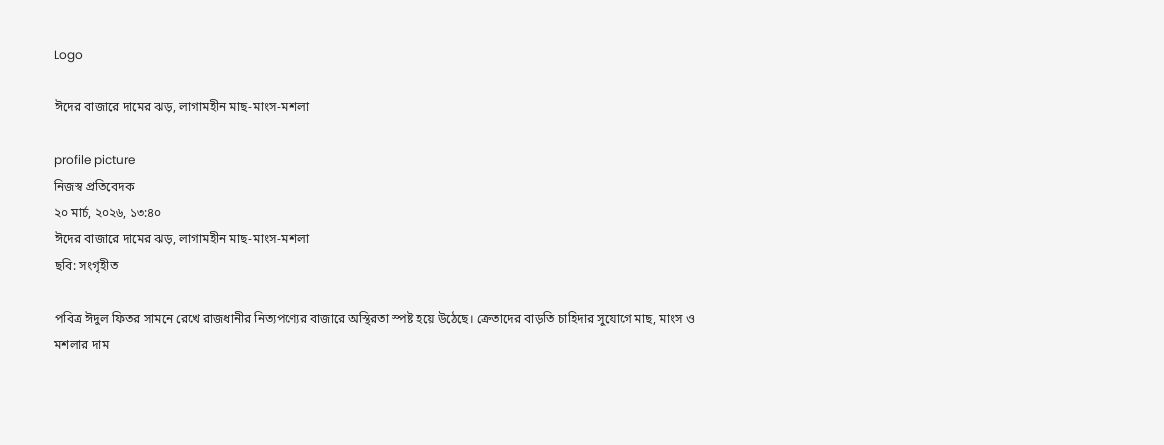Logo

ঈদের বাজারে দামের ঝড়, লাগামহীন মাছ-মাংস-মশলা

profile picture
নিজস্ব প্রতিবেদক
২০ মার্চ, ২০২৬, ১৩:৪০
ঈদের বাজারে দামের ঝড়, লাগামহীন মাছ-মাংস-মশলা
ছবি: সংগৃহীত

পবিত্র ঈদুল ফিতর সামনে রেখে রাজধানীর নিত্যপণ্যের বাজারে অস্থিরতা স্পষ্ট হয়ে উঠেছে। ক্রেতাদের বাড়তি চাহিদার সুযোগে মাছ, মাংস ও মশলার দাম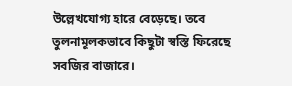উল্লেখযোগ্য হারে বেড়েছে। তবে তুলনামূলকভাবে কিছুটা স্বস্তি ফিরেছে সবজির বাজারে।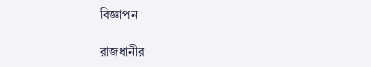বিজ্ঞাপন

রাজধানীর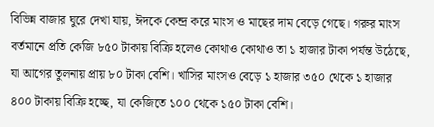বিভিন্ন বাজার ঘুরে দেখা যায়, ঈদকে কেন্দ্র করে মাংস ও মাছের দাম বেড়ে গেছে। গরুর মাংস বর্তমানে প্রতি কেজি ৮৫০ টাকায় বিক্রি হলেও কোথাও কোথাও তা ১ হাজার টাকা পর্যন্ত উঠেছে, যা আগের তুলনায় প্রায় ৮০ টাকা বেশি। খাসির মাংসও বেড়ে ১ হাজার ৩৫০ থেকে ১ হাজার ৪০০ টাকায় বিক্রি হচ্ছে, যা কেজিতে ১০০ থেকে ১৫০ টাকা বেশি।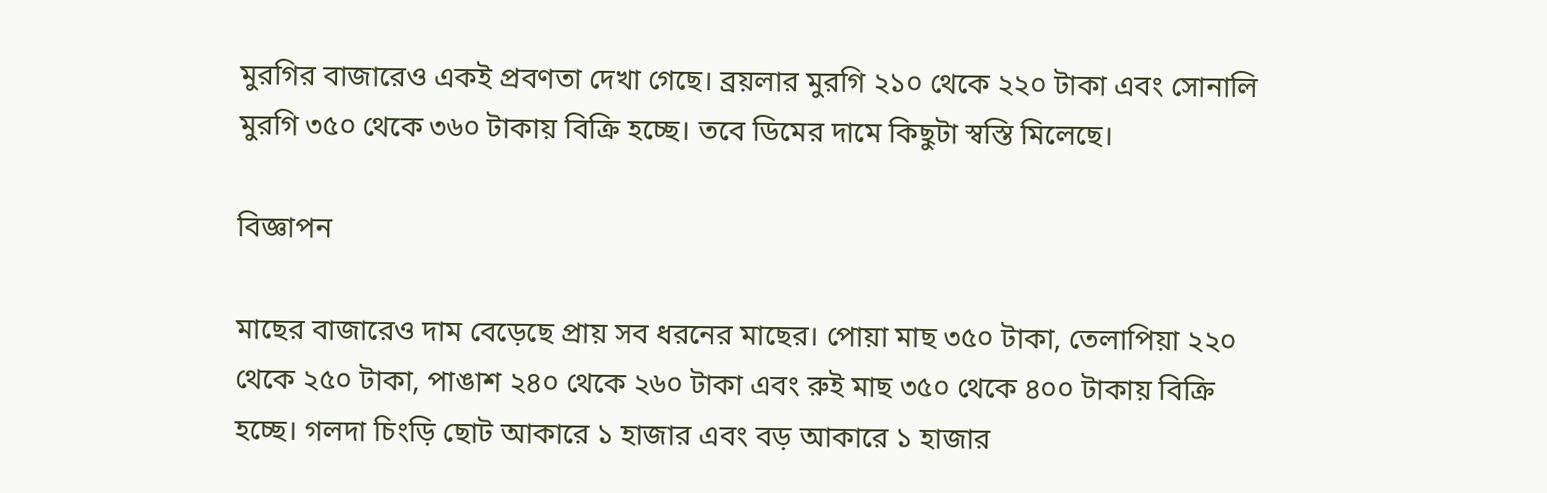মুরগির বাজারেও একই প্রবণতা দেখা গেছে। ব্রয়লার মুরগি ২১০ থেকে ২২০ টাকা এবং সোনালি মুরগি ৩৫০ থেকে ৩৬০ টাকায় বিক্রি হচ্ছে। তবে ডিমের দামে কিছুটা স্বস্তি মিলেছে।

বিজ্ঞাপন

মাছের বাজারেও দাম বেড়েছে প্রায় সব ধরনের মাছের। পোয়া মাছ ৩৫০ টাকা, তেলাপিয়া ২২০ থেকে ২৫০ টাকা, পাঙাশ ২৪০ থেকে ২৬০ টাকা এবং রুই মাছ ৩৫০ থেকে ৪০০ টাকায় বিক্রি হচ্ছে। গলদা চিংড়ি ছোট আকারে ১ হাজার এবং বড় আকারে ১ হাজার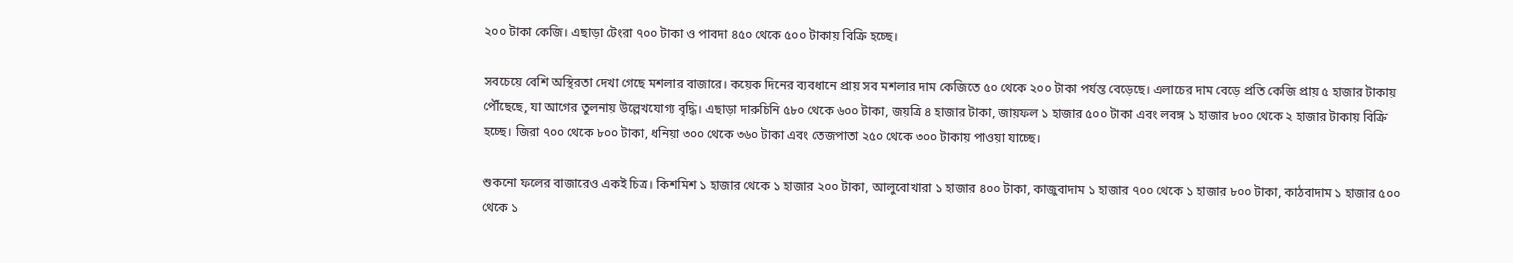২০০ টাকা কেজি। এছাড়া টেংরা ৭০০ টাকা ও পাবদা ৪৫০ থেকে ৫০০ টাকায় বিক্রি হচ্ছে।

সবচেয়ে বেশি অস্থিরতা দেখা গেছে মশলার বাজারে। কয়েক দিনের ব্যবধানে প্রায় সব মশলার দাম কেজিতে ৫০ থেকে ২০০ টাকা পর্যন্ত বেড়েছে। এলাচের দাম বেড়ে প্রতি কেজি প্রায় ৫ হাজার টাকায় পৌঁছেছে, যা আগের তুলনায় উল্লেখযোগ্য বৃদ্ধি। এছাড়া দারুচিনি ৫৮০ থেকে ৬০০ টাকা, জয়ত্রি ৪ হাজার টাকা, জায়ফল ১ হাজার ৫০০ টাকা এবং লবঙ্গ ১ হাজার ৮০০ থেকে ২ হাজার টাকায় বিক্রি হচ্ছে। জিরা ৭০০ থেকে ৮০০ টাকা, ধনিয়া ৩০০ থেকে ৩৬০ টাকা এবং তেজপাতা ২৫০ থেকে ৩০০ টাকায় পাওয়া যাচ্ছে।

শুকনো ফলের বাজারেও একই চিত্র। কিশমিশ ১ হাজার থেকে ১ হাজার ২০০ টাকা, আলুবোখারা ১ হাজার ৪০০ টাকা, কাজুবাদাম ১ হাজার ৭০০ থেকে ১ হাজার ৮০০ টাকা, কাঠবাদাম ১ হাজার ৫০০ থেকে ১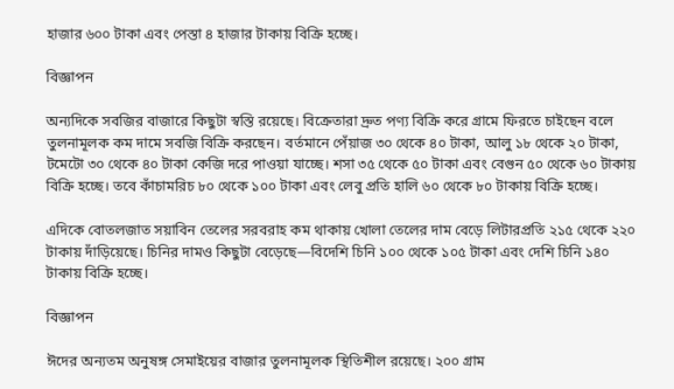হাজার ৬০০ টাকা এবং পেস্তা ৪ হাজার টাকায় বিক্রি হচ্ছে।

বিজ্ঞাপন

অন্যদিকে সবজির বাজারে কিছুটা স্বস্তি রয়েছে। বিক্রেতারা দ্রুত পণ্য বিক্রি করে গ্রামে ফিরতে চাইছেন বলে তুলনামূলক কম দামে সবজি বিক্রি করছেন। বর্তমানে পেঁয়াজ ৩০ থেকে ৪০ টাকা, আলু ১৮ থেকে ২০ টাকা, টমেটো ৩০ থেকে ৪০ টাকা কেজি দরে পাওয়া যাচ্ছে। শসা ৩৫ থেকে ৫০ টাকা এবং বেগুন ৫০ থেকে ৬০ টাকায় বিক্রি হচ্ছে। তবে কাঁচামরিচ ৮০ থেকে ১০০ টাকা এবং লেবু প্রতি হালি ৬০ থেকে ৮০ টাকায় বিক্রি হচ্ছে।

এদিকে বোতলজাত সয়াবিন তেলের সরবরাহ কম থাকায় খোলা তেলের দাম বেড়ে লিটারপ্রতি ২১৫ থেকে ২২০ টাকায় দাঁড়িয়েছে। চিনির দামও কিছুটা বেড়েছে—বিদেশি চিনি ১০০ থেকে ১০৫ টাকা এবং দেশি চিনি ১৪০ টাকায় বিক্রি হচ্ছে।

বিজ্ঞাপন

ঈদের অন্যতম অনুষঙ্গ সেমাইয়ের বাজার তুলনামূলক স্থিতিশীল রয়েছে। ২০০ গ্রাম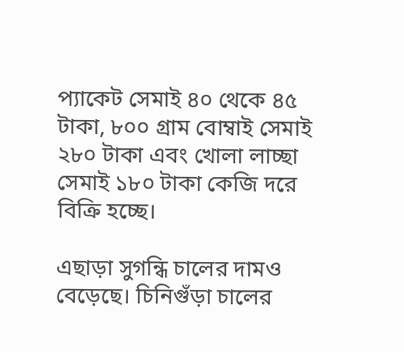প্যাকেট সেমাই ৪০ থেকে ৪৫ টাকা, ৮০০ গ্রাম বোম্বাই সেমাই ২৮০ টাকা এবং খোলা লাচ্ছা সেমাই ১৮০ টাকা কেজি দরে বিক্রি হচ্ছে।

এছাড়া সুগন্ধি চালের দামও বেড়েছে। চিনিগুঁড়া চালের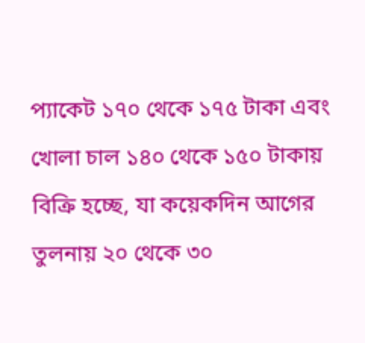প্যাকেট ১৭০ থেকে ১৭৫ টাকা এবং খোলা চাল ১৪০ থেকে ১৫০ টাকায় বিক্রি হচ্ছে, যা কয়েকদিন আগের তুলনায় ২০ থেকে ৩০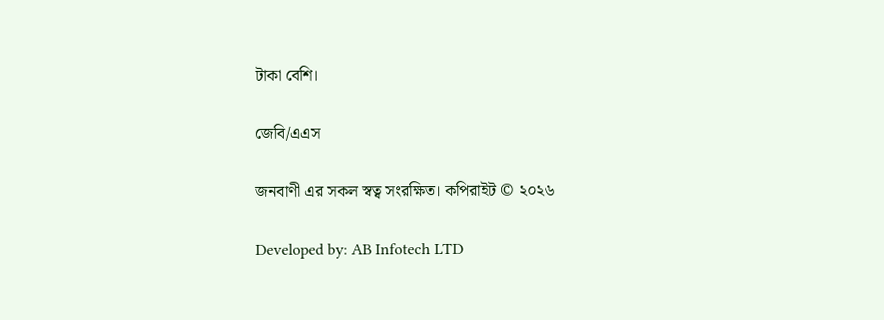টাকা বেশি।

জেবি/এএস

জনবাণী এর সকল স্বত্ব সংরক্ষিত। কপিরাইট © ২০২৬

Developed by: AB Infotech LTD